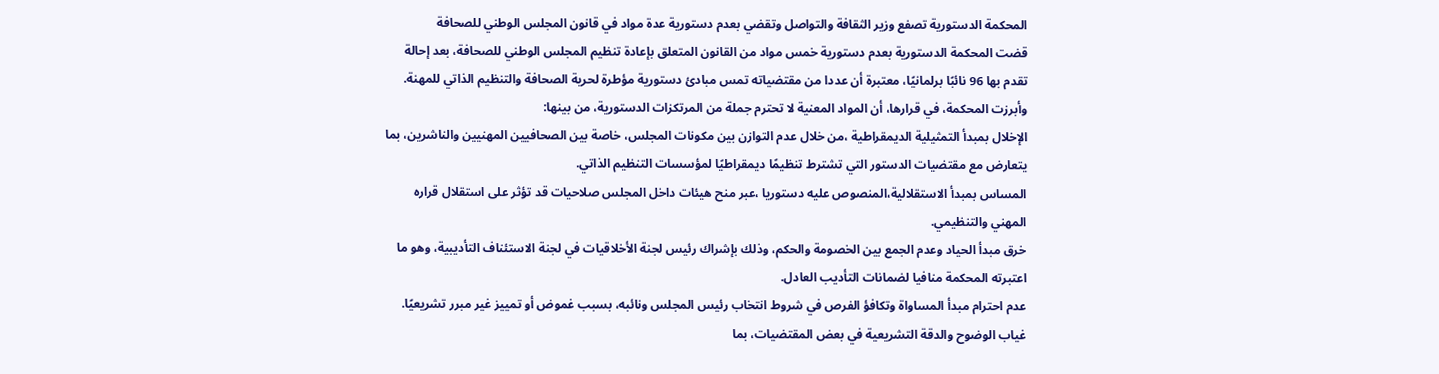المحكمة الدستورية تصفع وزير الثقافة والتواصل وتقضي بعدم دستورية عدة مواد في قانون المجلس الوطني للصحافة
قضت المحكمة الدستورية بعدم دستورية خمس مواد من القانون المتعلق بإعادة تنظيم المجلس الوطني للصحافة، بعد إحالة تقدم بها 96 نائبًا برلمانيًا، معتبرة أن عددا من مقتضياته تمس مبادئ دستورية مؤطرة لحرية الصحافة والتنظيم الذاتي للمهنة.
وأبرزت المحكمة، في قرارها، أن المواد المعنية لا تحترم جملة من المرتكزات الدستورية، من بينها:
الإخلال بمبدأ التمثيلية الديمقراطية ،من خلال عدم التوازن بين مكونات المجلس، خاصة بين الصحافيين المهنيين والناشرين، بما يتعارض مع مقتضيات الدستور التي تشترط تنظيمًا ديمقراطيًا لمؤسسات التنظيم الذاتي.
المساس بمبدأ الاستقلالية،المنصوص عليه دستوريا ،عبر منح هيئات داخل المجلس صلاحيات قد تؤثر على استقلال قراره المهني والتنظيمي.
خرق مبدأ الحياد وعدم الجمع بين الخصومة والحكم، وذلك بإشراك رئيس لجنة الأخلاقيات في لجنة الاستئناف التأديبية، وهو ما اعتبرته المحكمة منافيا لضمانات التأديب العادل.
عدم احترام مبدأ المساواة وتكافؤ الفرص في شروط انتخاب رئيس المجلس ونائبه، بسبب غموض أو تمييز غير مبرر تشريعيًا.
غياب الوضوح والدقة التشريعية في بعض المقتضيات، بما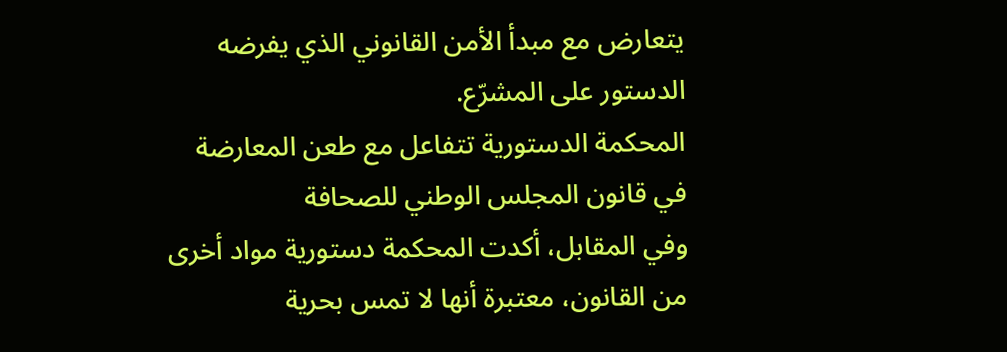يتعارض مع مبدأ الأمن القانوني الذي يفرضه الدستور على المشرّع.
المحكمة الدستورية تتفاعل مع طعن المعارضة في قانون المجلس الوطني للصحافة
وفي المقابل، أكدت المحكمة دستورية مواد أخرى من القانون، معتبرة أنها لا تمس بحرية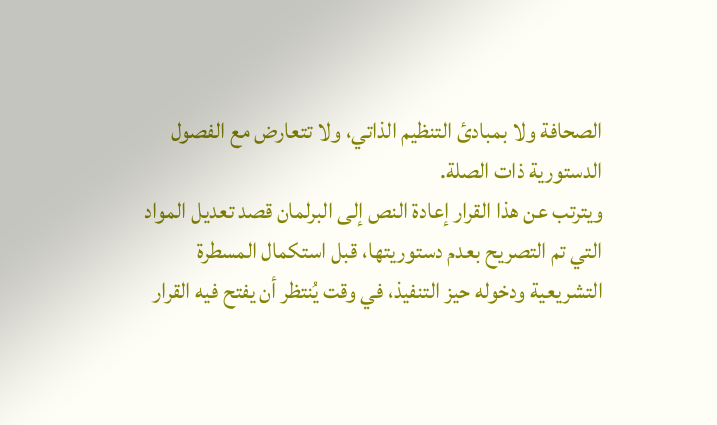الصحافة ولا بمبادئ التنظيم الذاتي، ولا تتعارض مع الفصول الدستورية ذات الصلة.
ويترتب عن هذا القرار إعادة النص إلى البرلمان قصد تعديل المواد التي تم التصريح بعدم دستوريتها، قبل استكمال المسطرة التشريعية ودخوله حيز التنفيذ، في وقت يُنتظر أن يفتح فيه القرار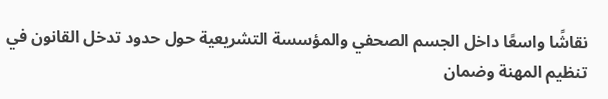نقاشًا واسعًا داخل الجسم الصحفي والمؤسسة التشريعية حول حدود تدخل القانون في تنظيم المهنة وضمان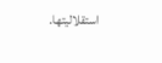استقلاليتها.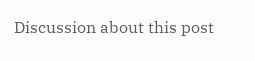Discussion about this post